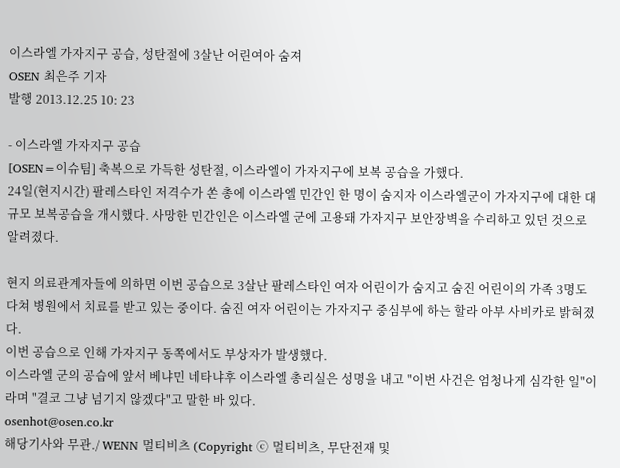이스라엘 가자지구 공습, 성탄절에 3살난 어린여아 숨져
OSEN 최은주 기자
발행 2013.12.25 10: 23

- 이스라엘 가자지구 공습
[OSEN=이슈팀] 축복으로 가득한 성탄절, 이스라엘이 가자지구에 보복 공습을 가했다.
24일(현지시간) 팔레스타인 저격수가 쏜 총에 이스라엘 민간인 한 명이 숨지자 이스라엘군이 가자지구에 대한 대규모 보복공습을 개시했다. 사망한 민간인은 이스라엘 군에 고용돼 가자지구 보안장벽을 수리하고 있던 것으로 알려졌다.

현지 의료관계자들에 의하면 이번 공습으로 3살난 팔레스타인 여자 어린이가 숨지고 숨진 어린이의 가족 3명도 다쳐 병원에서 치료를 받고 있는 중이다. 숨진 여자 어린이는 가자지구 중심부에 하는 할라 아부 사비카로 밝혀졌다.
이번 공습으로 인해 가자지구 동쪽에서도 부상자가 발생했다.
이스라엘 군의 공습에 앞서 베냐민 네타냐후 이스라엘 총리실은 성명을 내고 "이번 사건은 엄청나게 심각한 일"이라며 "결코 그냥 넘기지 않겠다"고 말한 바 있다.
osenhot@osen.co.kr
해당기사와 무관./ WENN 멀티비츠 (Copyright ⓒ 멀티비츠, 무단전재 및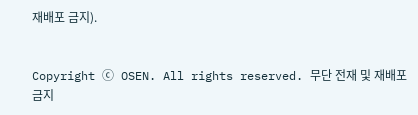재배포 금지).


Copyright ⓒ OSEN. All rights reserved. 무단 전재 및 재배포 금지